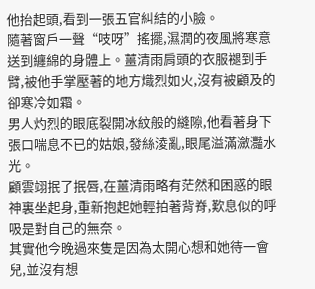他抬起頭,看到一張五官糾結的小臉。
隨著窗戶一聲“吱呀”搖擺,濕潤的夜風將寒意送到纏綿的身體上。薑清雨肩頭的衣服褪到手臂,被他手掌壓著的地方熾烈如火,沒有被顧及的卻寒冷如霜。
男人灼烈的眼底裂開冰紋般的縫隙,他看著身下張口喘息不已的姑娘,發絲淩亂,眼尾溢滿瀲灩水光。
顧雲翊抿了抿唇,在薑清雨略有茫然和困惑的眼神裏坐起身,重新抱起她輕拍著背脊,歎息似的呼吸是對自己的無奈。
其實他今晚過來隻是因為太開心想和她待一會兒,並沒有想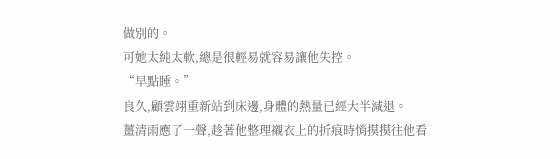做別的。
可她太純太軟,總是很輕易就容易讓他失控。
“早點睡。”
良久,顧雲翊重新站到床邊,身體的熱量已經大半減退。
薑清雨應了一聲,趁著他整理襯衣上的折痕時悄摸摸往他看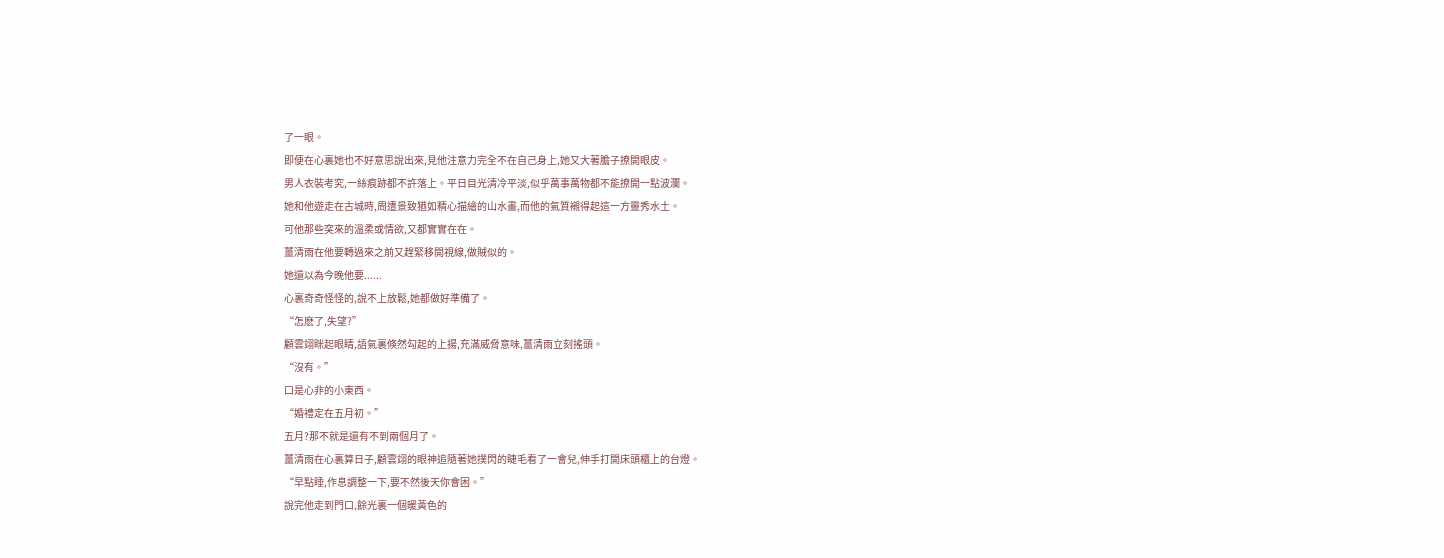了一眼。
即便在心裏她也不好意思說出來,見他注意力完全不在自己身上,她又大著膽子撩開眼皮。
男人衣裝考究,一絲痕跡都不許落上。平日目光清冷平淡,似乎萬事萬物都不能撩開一點波瀾。
她和他遊走在古城時,周遭景致猶如精心描繪的山水畫,而他的氣質襯得起這一方靈秀水土。
可他那些突來的溫柔或情欲,又都實實在在。
薑清雨在他要轉過來之前又趕緊移開視線,做賊似的。
她還以為今晚他要......
心裏奇奇怪怪的,說不上放鬆,她都做好準備了。
“怎麽了,失望?”
顧雲翊眯起眼睛,語氣裏倏然勾起的上揚,充滿威脅意味,薑清雨立刻搖頭。
“沒有。”
口是心非的小東西。
“婚禮定在五月初。”
五月?那不就是還有不到兩個月了。
薑清雨在心裏算日子,顧雲翊的眼神追隨著她撲閃的睫毛看了一會兒,伸手打開床頭櫃上的台燈。
“早點睡,作息調整一下,要不然後天你會困。”
說完他走到門口,餘光裏一個暖黃色的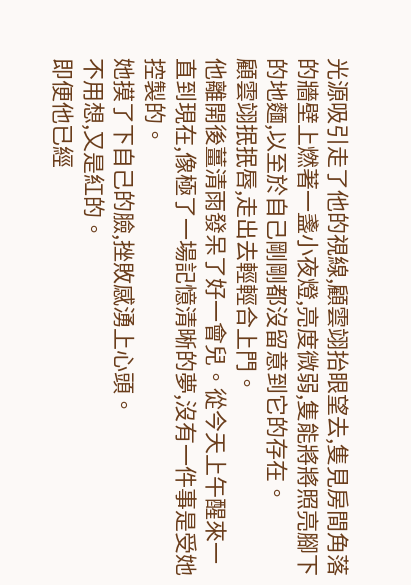光源吸引走了他的視線,顧雲翊抬眼望去,隻見房間角落的牆壁上燃著一盞小夜燈,亮度微弱,隻能將將照亮腳下的地麵,以至於自己剛剛都沒留意到它的存在。
顧雲翊抿抿唇,走出去輕輕合上門。
他離開後薑清雨發呆了好一會兒。從今天上午醒來一直到現在,像極了一場記憶清晰的夢,沒有一件事是受她控製的。
她摸了下自己的臉,挫敗感湧上心頭。
不用想,又是紅的。
即便他已經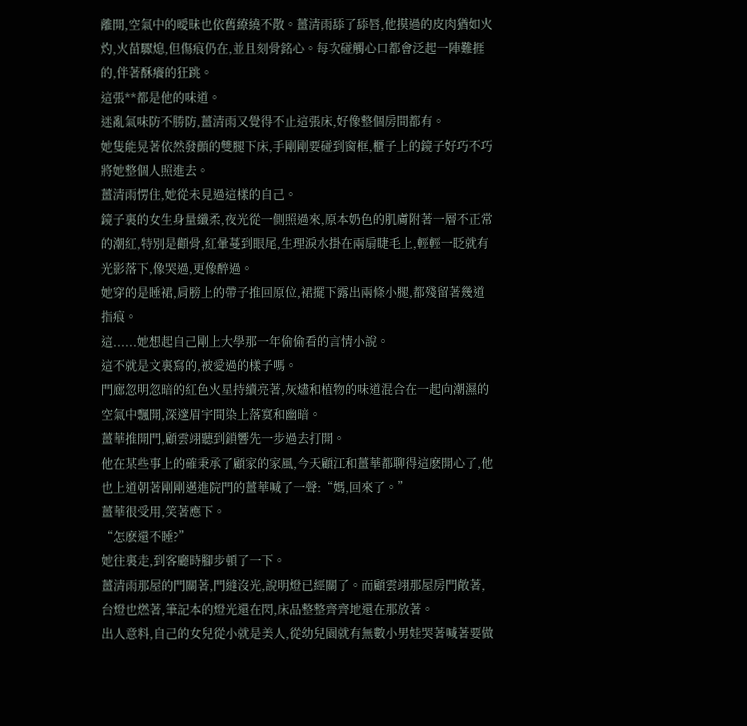離開,空氣中的曖昧也依舊繚繞不散。薑清雨舔了舔唇,他摸過的皮肉猶如火灼,火苗驟熄,但傷痕仍在,並且刻骨銘心。每次碰觸心口都會泛起一陣難捱的,伴著酥癢的狂跳。
這張**都是他的味道。
迷亂氣味防不勝防,薑清雨又覺得不止這張床,好像整個房間都有。
她隻能晃著依然發顫的雙腿下床,手剛剛要碰到窗框,櫃子上的鏡子好巧不巧將她整個人照進去。
薑清雨愣住,她從未見過這樣的自己。
鏡子裏的女生身量纖柔,夜光從一側照過來,原本奶色的肌膚附著一層不正常的潮紅,特別是顴骨,紅暈蔓到眼尾,生理淚水掛在兩扇睫毛上,輕輕一眨就有光影落下,像哭過,更像醉過。
她穿的是睡裙,肩膀上的帶子推回原位,裙擺下露出兩條小腿,都殘留著幾道指痕。
這......她想起自己剛上大學那一年偷偷看的言情小說。
這不就是文裏寫的,被愛過的樣子嗎。
門廊忽明忽暗的紅色火星持續亮著,灰燼和植物的味道混合在一起向潮濕的空氣中飄開,深邃眉宇間染上落寞和幽暗。
薑華推開門,顧雲翊聽到鎖響先一步過去打開。
他在某些事上的確秉承了顧家的家風,今天顧江和薑華都聊得這麽開心了,他也上道朝著剛剛邁進院門的薑華喊了一聲:“媽,回來了。”
薑華很受用,笑著應下。
“怎麽還不睡?”
她往裏走,到客廳時腳步頓了一下。
薑清雨那屋的門關著,門縫沒光,說明燈已經關了。而顧雲翊那屋房門敞著,台燈也燃著,筆記本的燈光還在閃,床品整整齊齊地還在那放著。
出人意料,自己的女兒從小就是美人,從幼兒園就有無數小男娃哭著喊著要做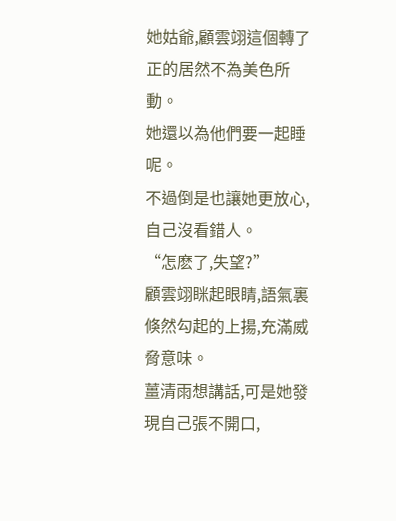她姑爺,顧雲翊這個轉了正的居然不為美色所動。
她還以為他們要一起睡呢。
不過倒是也讓她更放心,自己沒看錯人。
“怎麽了,失望?”
顧雲翊眯起眼睛,語氣裏倏然勾起的上揚,充滿威脅意味。
薑清雨想講話,可是她發現自己張不開口,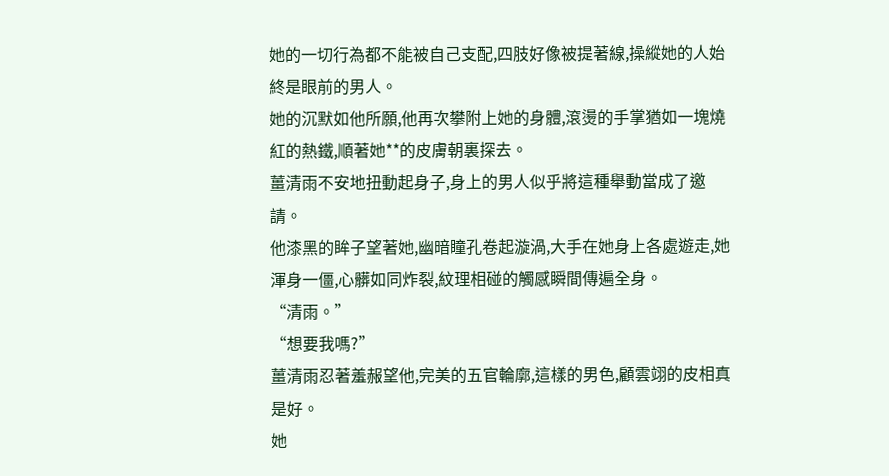她的一切行為都不能被自己支配,四肢好像被提著線,操縱她的人始終是眼前的男人。
她的沉默如他所願,他再次攀附上她的身體,滾燙的手掌猶如一塊燒紅的熱鐵,順著她**的皮膚朝裏探去。
薑清雨不安地扭動起身子,身上的男人似乎將這種舉動當成了邀請。
他漆黑的眸子望著她,幽暗瞳孔卷起漩渦,大手在她身上各處遊走,她渾身一僵,心髒如同炸裂,紋理相碰的觸感瞬間傳遍全身。
“清雨。”
“想要我嗎?”
薑清雨忍著羞赧望他,完美的五官輪廓,這樣的男色,顧雲翊的皮相真是好。
她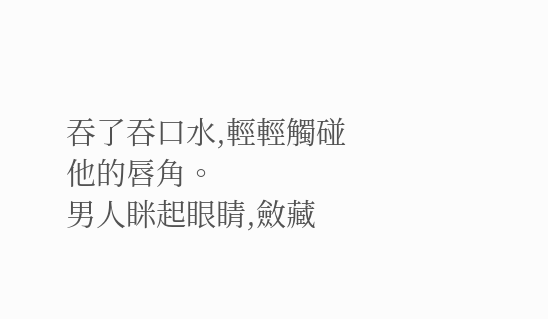吞了吞口水,輕輕觸碰他的唇角。
男人眯起眼睛,斂藏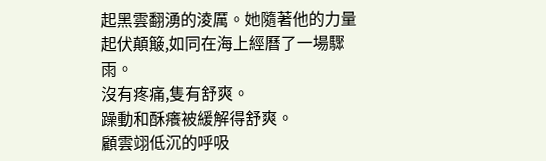起黑雲翻湧的淩厲。她隨著他的力量起伏顛簸,如同在海上經曆了一場驟雨。
沒有疼痛,隻有舒爽。
躁動和酥癢被緩解得舒爽。
顧雲翊低沉的呼吸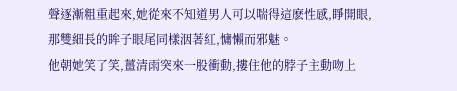聲逐漸粗重起來,她從來不知道男人可以喘得這麽性感,睜開眼,那雙細長的眸子眼尾同樣洇著紅,慵懶而邪魅。
他朝她笑了笑,薑清雨突來一股衝動,摟住他的脖子主動吻上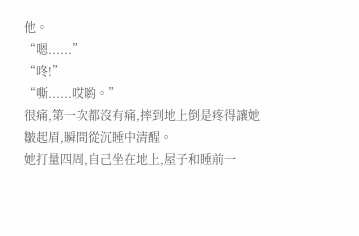他。
“嗯......”
“咚!”
“嘶......哎喲。”
很痛,第一次都沒有痛,摔到地上倒是疼得讓她皺起眉,瞬間從沉睡中清醒。
她打量四周,自己坐在地上,屋子和睡前一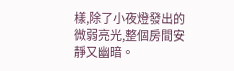樣,除了小夜燈發出的微弱亮光,整個房間安靜又幽暗。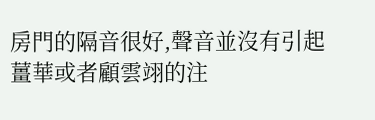房門的隔音很好,聲音並沒有引起薑華或者顧雲翊的注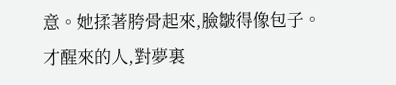意。她揉著胯骨起來,臉皺得像包子。
才醒來的人,對夢裏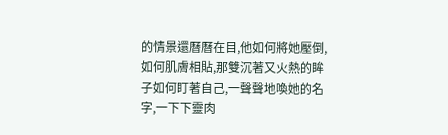的情景還曆曆在目,他如何將她壓倒,如何肌膚相貼,那雙沉著又火熱的眸子如何盯著自己,一聲聲地喚她的名字,一下下靈肉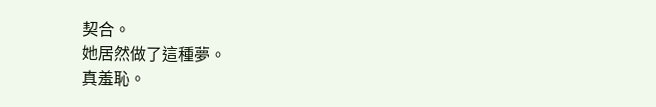契合。
她居然做了這種夢。
真羞恥。